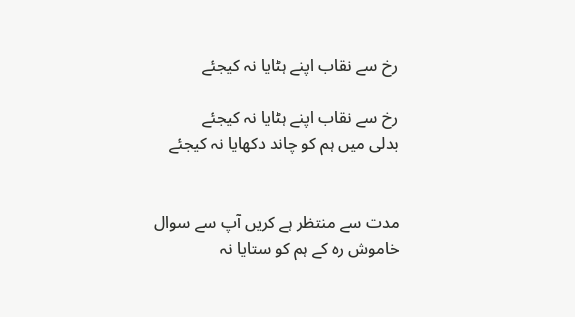رخ سے نقاب اپنے ہٹایا نہ کیجئے

رخ سے نقاب اپنے ہٹایا نہ کیجئے
بدلی میں ہم کو چاند دکھایا نہ کیجئے


مدت سے منتظر ہے کریں آپ سے سوال
خاموش رہ کے ہم کو ستایا نہ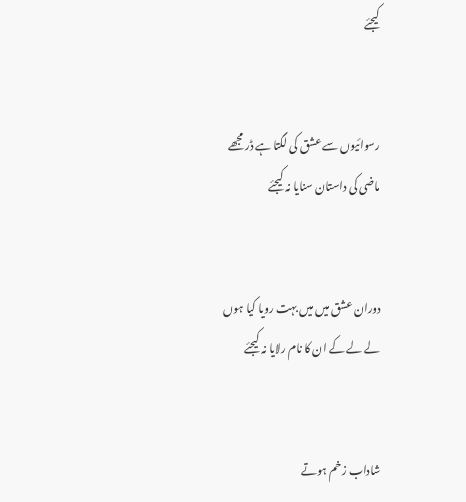کیجئے


رسوائیوں سے عشق کی لگتا ہے ڈر مجھے
ماضی کی داستان سنایا نہ کیجئے


دوران عشق میں میں بہت رویا کیا ہوں
لے لے کے ان کا نام رلایا نہ کیجئے


شاداب زخم ہوتے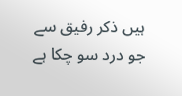ہیں ذکر رفیق سے
جو درد سو چکا ہے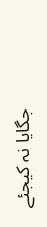جگایا نہ کیجئے